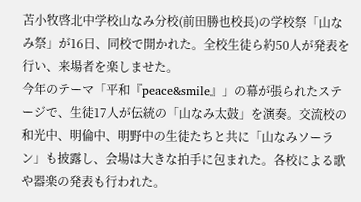苫小牧啓北中学校山なみ分校(前田勝也校長)の学校祭「山なみ祭」が16日、同校で開かれた。全校生徒ら約50人が発表を行い、来場者を楽しませた。
今年のテーマ「平和『peace&smile』」の幕が張られたステージで、生徒17人が伝統の「山なみ太鼓」を演奏。交流校の和光中、明倫中、明野中の生徒たちと共に「山なみソーラン」も披露し、会場は大きな拍手に包まれた。各校による歌や器楽の発表も行われた。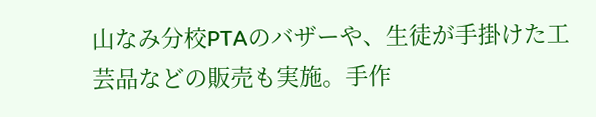山なみ分校PTAのバザーや、生徒が手掛けた工芸品などの販売も実施。手作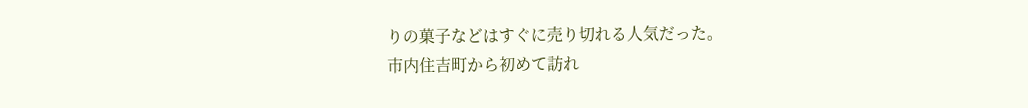りの菓子などはすぐに売り切れる人気だった。
市内住吉町から初めて訪れ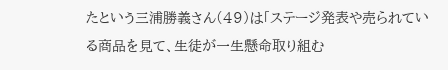たという三浦勝義さん(49)は「ステージ発表や売られている商品を見て、生徒が一生懸命取り組む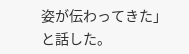姿が伝わってきた」と話した。